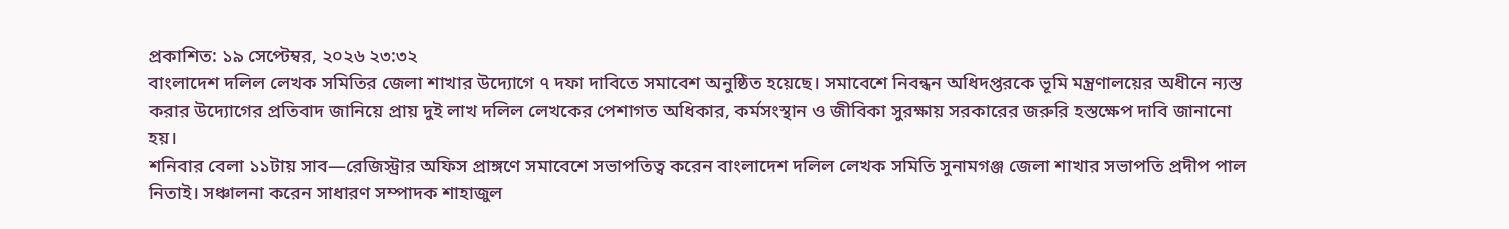প্রকাশিত: ১৯ সেপ্টেম্বর, ২০২৬ ২৩:৩২
বাংলাদেশ দলিল লেখক সমিতির জেলা শাখার উদ্যোগে ৭ দফা দাবিতে সমাবেশ অনুষ্ঠিত হয়েছে। সমাবেশে নিবন্ধন অধিদপ্তরকে ভূমি মন্ত্রণালয়ের অধীনে ন্যস্ত করার উদ্যোগের প্রতিবাদ জানিয়ে প্রায় দুই লাখ দলিল লেখকের পেশাগত অধিকার, কর্মসংস্থান ও জীবিকা সুরক্ষায় সরকারের জরুরি হস্তক্ষেপ দাবি জানানো হয়।
শনিবার বেলা ১১টায় সাব—রেজিস্ট্রার অফিস প্রাঙ্গণে সমাবেশে সভাপতিত্ব করেন বাংলাদেশ দলিল লেখক সমিতি সুনামগঞ্জ জেলা শাখার সভাপতি প্রদীপ পাল নিতাই। সঞ্চালনা করেন সাধারণ সম্পাদক শাহাজুল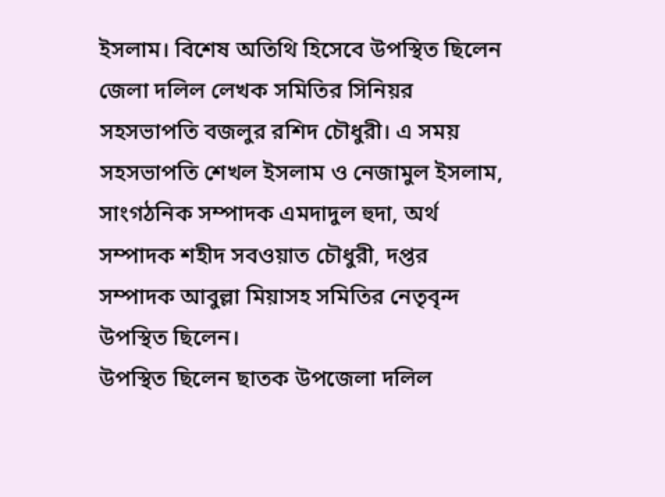ইসলাম। বিশেষ অতিথি হিসেবে উপস্থিত ছিলেন জেলা দলিল লেখক সমিতির সিনিয়র সহসভাপতি বজলুর রশিদ চৌধুরী। এ সময় সহসভাপতি শেখল ইসলাম ও নেজামুল ইসলাম, সাংগঠনিক সম্পাদক এমদাদুল হুদা, অর্থ সম্পাদক শহীদ সবওয়াত চৌধুরী, দপ্তর সম্পাদক আবুল্লা মিয়াসহ সমিতির নেতৃবৃন্দ উপস্থিত ছিলেন।
উপস্থিত ছিলেন ছাতক উপজেলা দলিল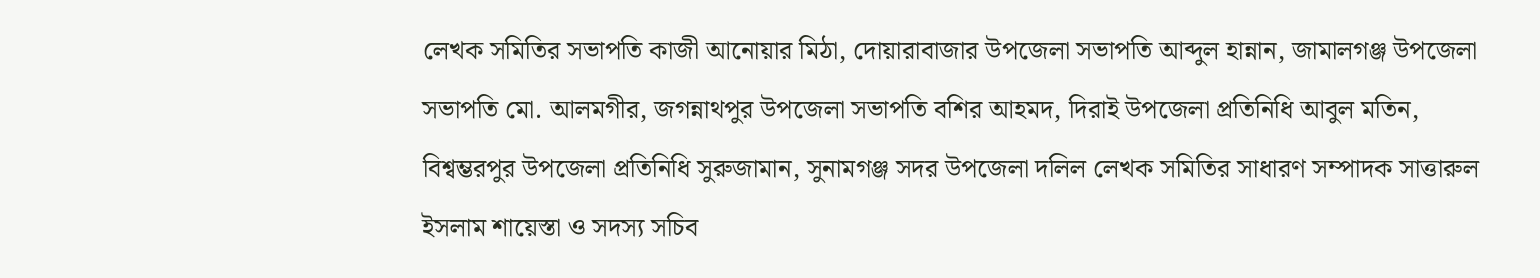লেখক সমিতির সভাপতি কাজী আনোয়ার মিঠা, দোয়ারাবাজার উপজেলা সভাপতি আব্দুল হান্নান, জামালগঞ্জ উপজেলা সভাপতি মো. আলমগীর, জগন্নাথপুর উপজেলা সভাপতি বশির আহমদ, দিরাই উপজেলা প্রতিনিধি আবুল মতিন, বিশ্বম্ভরপুর উপজেলা প্রতিনিধি সুরুজামান, সুনামগঞ্জ সদর উপজেলা দলিল লেখক সমিতির সাধারণ সম্পাদক সাত্তারুল ইসলাম শায়েস্তা ও সদস্য সচিব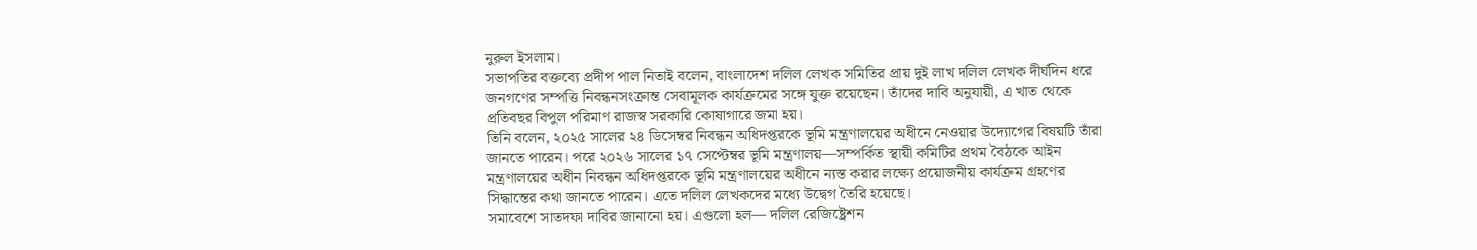নুরুল ইসলাম।
সভাপতির বক্তব্যে প্রদীপ পাল নিতাই বলেন, বাংলাদেশ দলিল লেখক সমিতির প্রায় দুই লাখ দলিল লেখক দীর্ঘদিন ধরে জনগণের সম্পত্তি নিবন্ধনসংক্রান্ত সেবামূলক কার্যক্রমের সঙ্গে যুক্ত রয়েছেন। তাঁদের দাবি অনুযায়ী, এ খাত থেকে প্রতিবছর বিপুল পরিমাণ রাজস্ব সরকারি কোষাগারে জমা হয়।
তিনি বলেন, ২০২৫ সালের ২৪ ডিসেম্বর নিবন্ধন অধিদপ্তরকে ভূমি মন্ত্রণালয়ের অধীনে নেওয়ার উদ্যোগের বিষয়টি তাঁরা জানতে পারেন। পরে ২০২৬ সালের ১৭ সেপ্টেম্বর ভূমি মন্ত্রণালয়—সম্পর্কিত স্থায়ী কমিটির প্রথম বৈঠকে আইন মন্ত্রণালয়ের অধীন নিবন্ধন অধিদপ্তরকে ভূমি মন্ত্রণালয়ের অধীনে ন্যস্ত করার লক্ষ্যে প্রয়োজনীয় কার্যক্রম গ্রহণের সিদ্ধান্তের কথা জানতে পারেন। এতে দলিল লেখকদের মধ্যে উদ্বেগ তৈরি হয়েছে।
সমাবেশে সাতদফা দাবির জানানো হয়। এগুলো হল— দলিল রেজিষ্ট্রেশন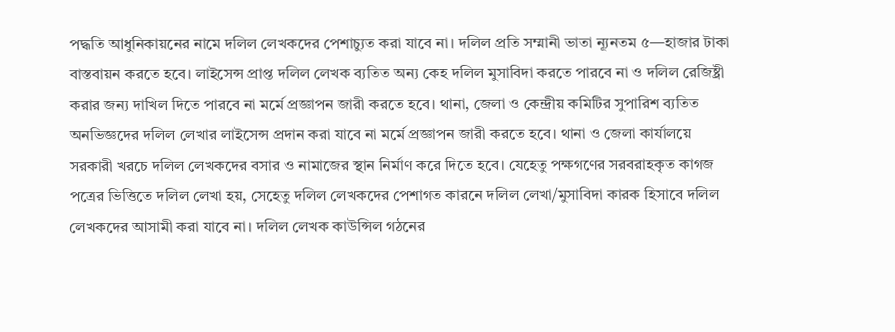পদ্ধতি আধুনিকায়নের নামে দলিল লেখকদের পেশাচ্যুত করা যাবে না। দলিল প্রতি সম্মানী ভাতা ন্যূনতম ৫—হাজার টাকা বাস্তবায়ন করতে হবে। লাইসেন্স প্রাপ্ত দলিল লেখক ব্যতিত অন্য কেহ দলিল মুসাবিদা করতে পারবে না ও দলিল রেজিষ্ট্রী করার জন্য দাখিল দিতে পারবে না মর্মে প্রজ্ঞাপন জারী করতে হবে। থানা, জেলা ও কেন্দ্রীয় কমিটির সুপারিশ ব্যতিত অনভিজ্ঞদের দলিল লেখার লাইসেন্স প্রদান করা যাবে না মর্মে প্রজ্ঞাপন জারী করতে হবে। থানা ও জেলা কার্যালয়ে সরকারী খরচে দলিল লেখকদের বসার ও নামাজের স্থান নির্মাণ করে দিতে হবে। যেহেতু পক্ষগণের সরবরাহকৃত কাগজ পত্রের ভিত্তিতে দলিল লেখা হয়, সেহেতু দলিল লেখকদের পেশাগত কারনে দলিল লেখা/মুসাবিদা কারক হিসাবে দলিল লেখকদের আসামী করা যাবে না। দলিল লেখক কাউন্সিল গঠনের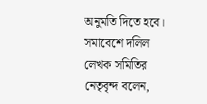অনুমতি দিতে হবে।
সমাবেশে দলিল লেখক সমিতির নেতৃবৃন্দ বলেন,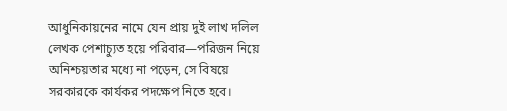আধুনিকায়নের নামে যেন প্রায় দুই লাখ দলিল লেখক পেশাচ্যুত হয়ে পরিবার—পরিজন নিয়ে অনিশ্চয়তার মধ্যে না পড়েন, সে বিষয়ে সরকারকে কার্যকর পদক্ষেপ নিতে হবে।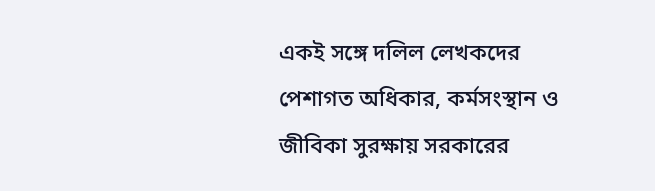একই সঙ্গে দলিল লেখকদের পেশাগত অধিকার, কর্মসংস্থান ও জীবিকা সুরক্ষায় সরকারের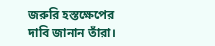জরুরি হস্তক্ষেপের দাবি জানান তাঁরা।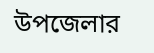উপজেলার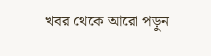খবর থেকে আরো পড়ুন